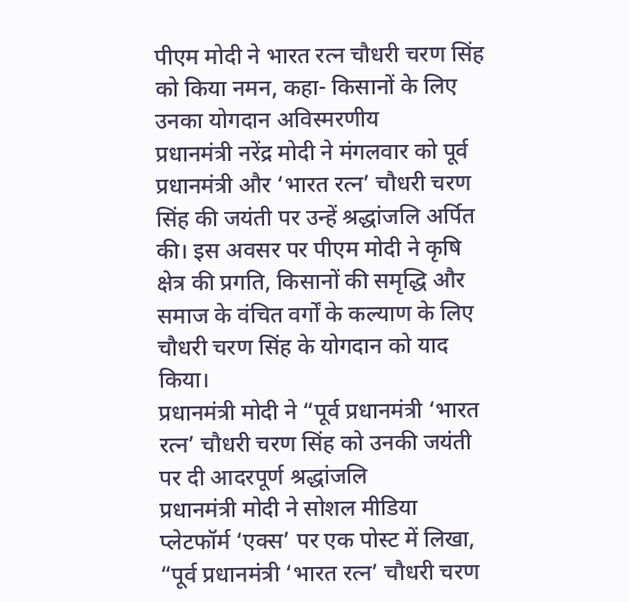पीएम मोदी ने भारत रत्न चौधरी चरण सिंह को किया नमन, कहा- किसानों के लिए उनका योगदान अविस्मरणीय
प्रधानमंत्री नरेंद्र मोदी ने मंगलवार को पूर्व प्रधानमंत्री और ‘भारत रत्न’ चौधरी चरण सिंह की जयंती पर उन्हें श्रद्धांजलि अर्पित की। इस अवसर पर पीएम मोदी ने कृषि क्षेत्र की प्रगति, किसानों की समृद्धि और समाज के वंचित वर्गों के कल्याण के लिए चौधरी चरण सिंह के योगदान को याद किया।
प्रधानमंत्री मोदी ने “पूर्व प्रधानमंत्री ‘भारत रत्न’ चौधरी चरण सिंह को उनकी जयंती पर दी आदरपूर्ण श्रद्धांजलि
प्रधानमंत्री मोदी ने सोशल मीडिया प्लेटफॉर्म ‘एक्स’ पर एक पोस्ट में लिखा, “पूर्व प्रधानमंत्री ‘भारत रत्न’ चौधरी चरण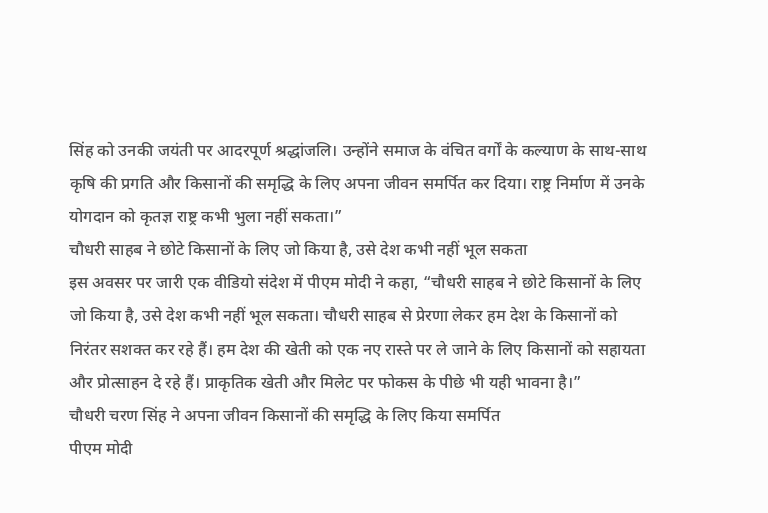सिंह को उनकी जयंती पर आदरपूर्ण श्रद्धांजलि। उन्होंने समाज के वंचित वर्गों के कल्याण के साथ-साथ कृषि की प्रगति और किसानों की समृद्धि के लिए अपना जीवन समर्पित कर दिया। राष्ट्र निर्माण में उनके योगदान को कृतज्ञ राष्ट्र कभी भुला नहीं सकता।”
चौधरी साहब ने छोटे किसानों के लिए जो किया है, उसे देश कभी नहीं भूल सकता
इस अवसर पर जारी एक वीडियो संदेश में पीएम मोदी ने कहा, “चौधरी साहब ने छोटे किसानों के लिए जो किया है, उसे देश कभी नहीं भूल सकता। चौधरी साहब से प्रेरणा लेकर हम देश के किसानों को निरंतर सशक्त कर रहे हैं। हम देश की खेती को एक नए रास्ते पर ले जाने के लिए किसानों को सहायता और प्रोत्साहन दे रहे हैं। प्राकृतिक खेती और मिलेट पर फोकस के पीछे भी यही भावना है।”
चौधरी चरण सिंह ने अपना जीवन किसानों की समृद्धि के लिए किया समर्पित
पीएम मोदी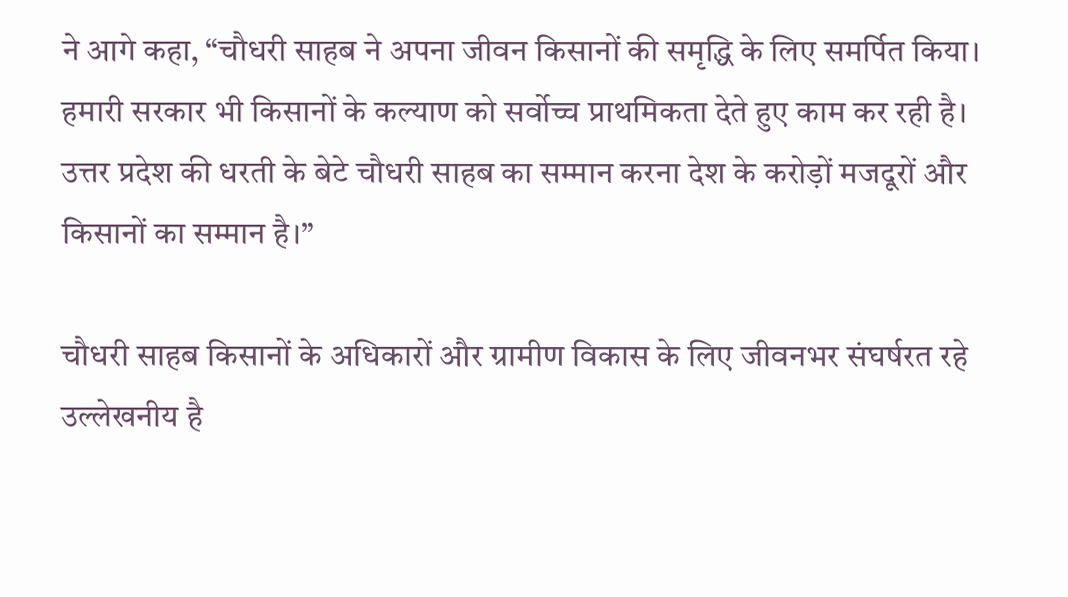ने आगे कहा, “चौधरी साहब ने अपना जीवन किसानों की समृद्धि के लिए समर्पित किया। हमारी सरकार भी किसानों के कल्याण को सर्वोच्च प्राथमिकता देते हुए काम कर रही है। उत्तर प्रदेश की धरती के बेटे चौधरी साहब का सम्मान करना देश के करोड़ों मजदूरों और किसानों का सम्मान है।”

चौधरी साहब किसानों के अधिकारों और ग्रामीण विकास के लिए जीवनभर संघर्षरत रहे
उल्लेखनीय है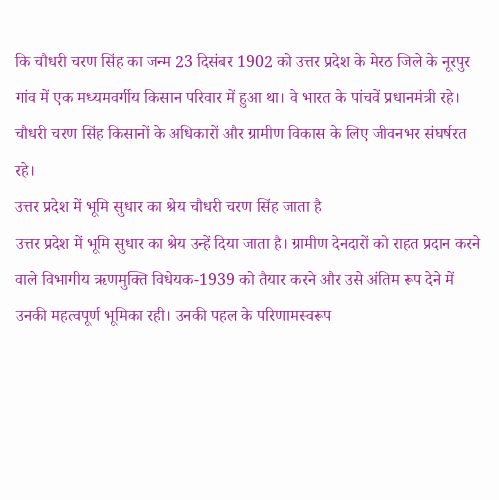कि चौधरी चरण सिंह का जन्म 23 दिसंबर 1902 को उत्तर प्रदेश के मेरठ जिले के नूरपुर गांव में एक मध्यमवर्गीय किसान परिवार में हुआ था। वे भारत के पांचवें प्रधानमंत्री रहे। चौधरी चरण सिंह किसानों के अधिकारों और ग्रामीण विकास के लिए जीवनभर संघर्षरत रहे।
उत्तर प्रदेश में भूमि सुधार का श्रेय चौधरी चरण सिंह जाता है
उत्तर प्रदेश में भूमि सुधार का श्रेय उन्हें दिया जाता है। ग्रामीण देनदारों को राहत प्रदान करने वाले विभागीय ऋणमुक्ति विधेयक-1939 को तैयार करने और उसे अंतिम रूप देने में उनकी महत्वपूर्ण भूमिका रही। उनकी पहल के परिणामस्वरूप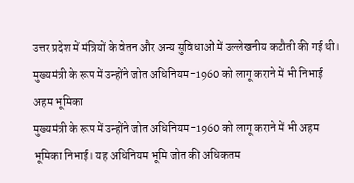उत्तर प्रदेश में मंत्रियों के वेतन और अन्य सुविधाओं में उल्लेखनीय कटौती की गई थी।
मुख्यमंत्री के रूप में उन्होंने जोत अधिनियम-1960 को लागू कराने में भी निभाई अहम भूमिका
मुख्यमंत्री के रूप में उन्होंने जोत अधिनियम-1960 को लागू कराने में भी अहम भूमिका निभाई। यह अधिनियम भूमि जोत की अधिकतम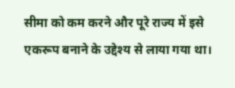सीमा को कम करने और पूरे राज्य में इसे एकरूप बनाने के उद्देश्य से लाया गया था।